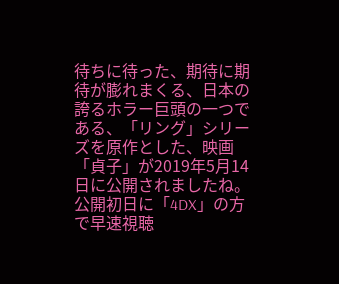待ちに待った、期待に期待が膨れまくる、日本の誇るホラー巨頭の一つである、「リング」シリーズを原作とした、映画「貞子」が2019年5月14日に公開されましたね。公開初日に「4DX」の方で早速視聴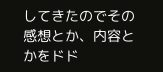してきたのでその感想とか、内容とかをドド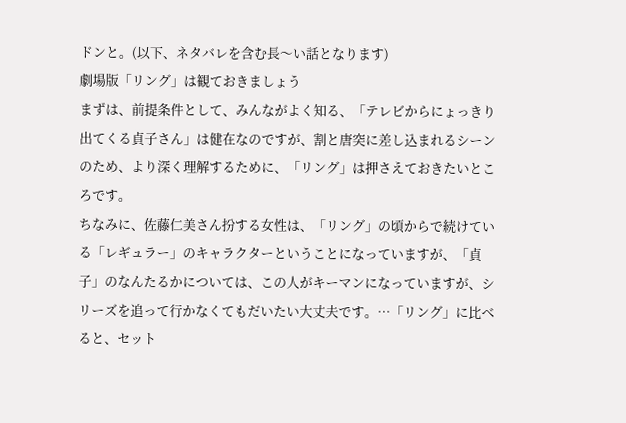ドンと。(以下、ネタバレを含む長〜い話となります)
劇場版「リング」は観ておきましょう
まずは、前提条件として、みんながよく知る、「テレビからにょっきり出てくる貞子さん」は健在なのですが、割と唐突に差し込まれるシーンのため、より深く理解するために、「リング」は押さえておきたいところです。
ちなみに、佐藤仁美さん扮する女性は、「リング」の頃からで続けている「レギュラー」のキャラクターということになっていますが、「貞子」のなんたるかについては、この人がキーマンになっていますが、シリーズを追って行かなくてもだいたい大丈夫です。…「リング」に比べると、セット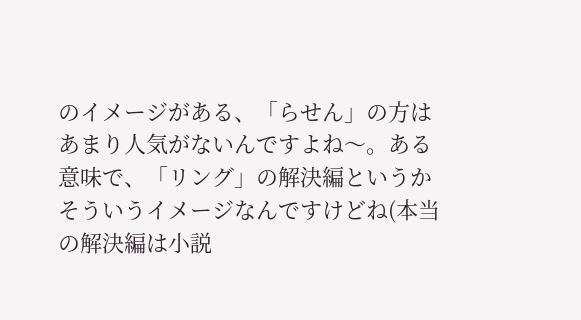のイメージがある、「らせん」の方はあまり人気がないんですよね〜。ある意味で、「リング」の解決編というかそういうイメージなんですけどね(本当の解決編は小説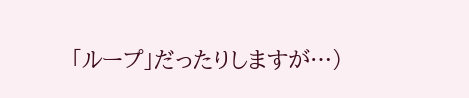「ループ」だったりしますが…)